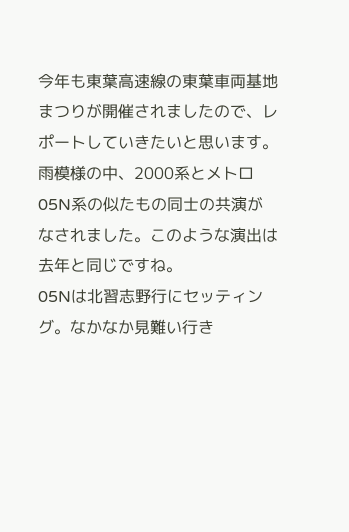今年も東葉高速線の東葉車両基地まつりが開催されましたので、レポートしていきたいと思います。
雨模様の中、2000系とメトロ05N系の似たもの同士の共演がなされました。このような演出は去年と同じですね。
05Nは北習志野行にセッティング。なかなか見難い行き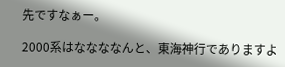先ですなぁー。

2000系はななななんと、東海神行でありますよ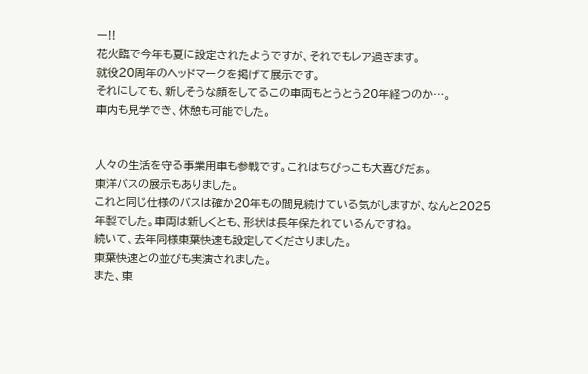ー!!
花火臨で今年も夏に設定されたようですが、それでもレア過ぎます。
就役20周年のヘッドマークを掲げて展示です。
それにしても、新しそうな顔をしてるこの車両もとうとう20年経つのか…。
車内も見学でき、休憩も可能でした。


人々の生活を守る事業用車も参戦です。これはちびっこも大喜びだぁ。
東洋バスの展示もありました。
これと同じ仕様のバスは確か20年もの間見続けている気がしますが、なんと2025年製でした。車両は新しくとも、形状は長年保たれているんですね。
続いて、去年同様東葉快速も設定してくださりました。
東葉快速との並びも実演されました。
また、東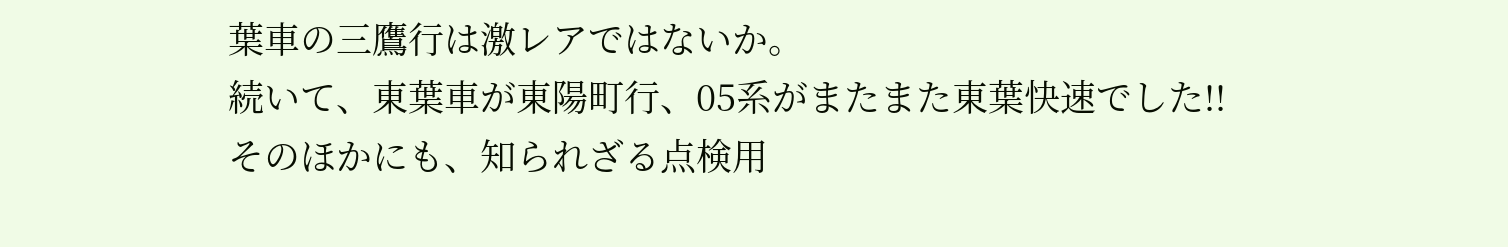葉車の三鷹行は激レアではないか。
続いて、東葉車が東陽町行、05系がまたまた東葉快速でした!!
そのほかにも、知られざる点検用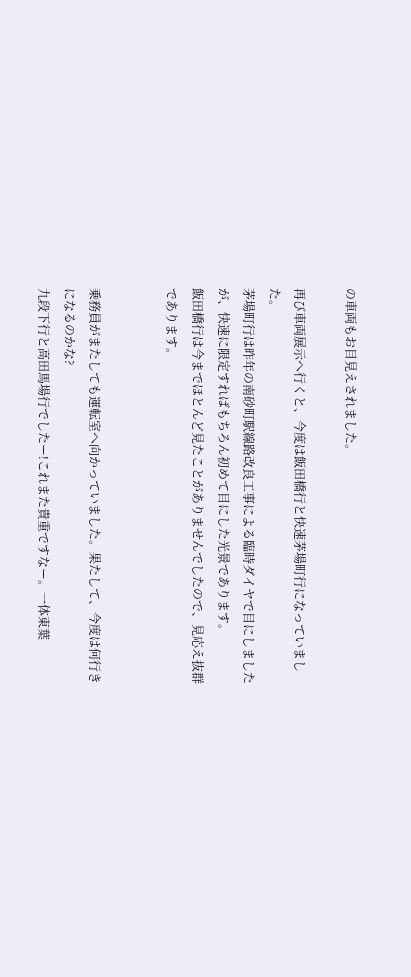の車両もお目見えされました。

再び車両展示へ行くと、今度は飯田橋行と快速茅場町行になっていました。
茅場町行は昨年の南砂町駅線路改良工事による臨時ダイヤで目にしましたが、快速に限定すればもちろん初めて目にした光景であります。
飯田橋行は今までほとんど見たことがありませんでしたので、見応え抜群であります。


乗務員がまたしても運転室へ向かっていました。果たして、今度は何行きになるのかな?
九段下行と高田馬場行でしたー!これまた貴重ですなー。一体東葉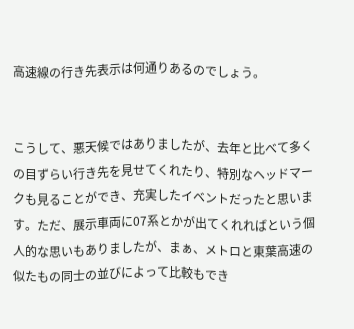高速線の行き先表示は何通りあるのでしょう。


こうして、悪天候ではありましたが、去年と比べて多くの目ずらい行き先を見せてくれたり、特別なヘッドマークも見ることができ、充実したイベントだったと思います。ただ、展示車両に07系とかが出てくれればという個人的な思いもありましたが、まぁ、メトロと東葉高速の似たもの同士の並びによって比較もでき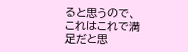ると思うので、これはこれで満足だと思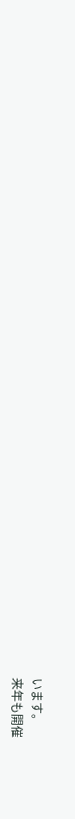います。
来年も開催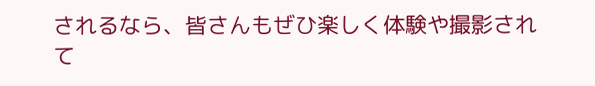されるなら、皆さんもぜひ楽しく体験や撮影されて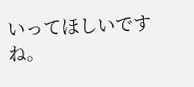いってほしいですね。